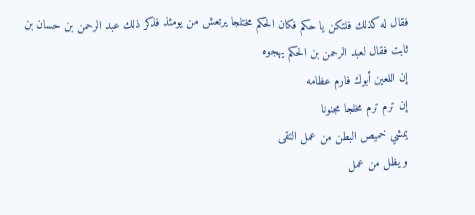فقال له كذلك فلتكن يا حكم فكان الحكم مختلجا يرتعش من يومئذ فذكر ذلك عبد الرحمن بن حسان بن ثابت فقال لعبد الرحمن بن الحكم يهجوه
إن اللعين أبوك فارم عظامه
إن ترم ترم مخلجا مجنونا
يمشي خميص البطن من عمل التقى
و يظل من عمل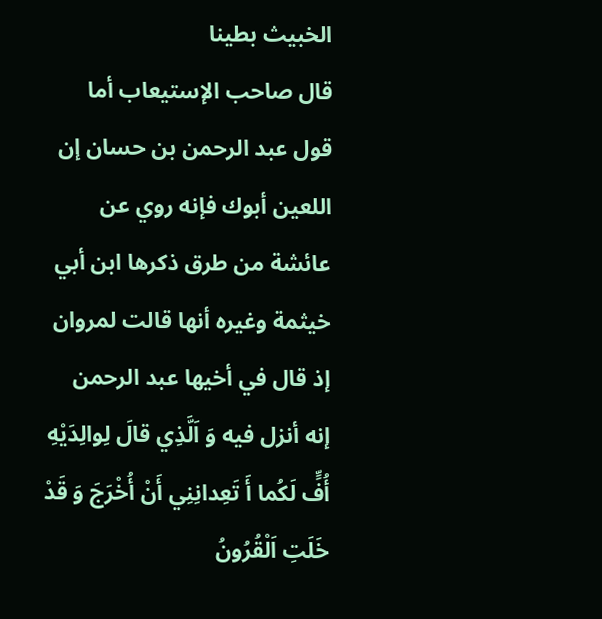الخبيث بطينا
قال صاحب الإستيعاب أما قول عبد الرحمن بن حسان إن اللعين أبوك فإنه روي عن عائشة من طرق ذكرها ابن أبي خيثمة وغيره أنها قالت لمروان إذ قال في أخيها عبد الرحمن إنه أنزل فيه وَ اَلَّذِي قالَ لِوالِدَيْهِ أُفٍّ لَكُما أَ تَعِدانِنِي أَنْ أُخْرَجَ وَ قَدْ خَلَتِ اَلْقُرُونُ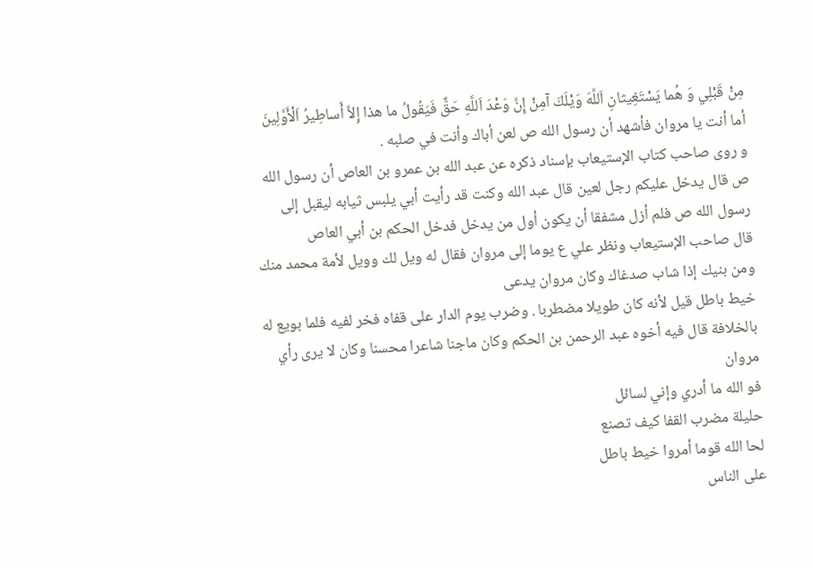مِنْ قَبْلِي وَ هُما يَسْتَغِيثانِ اَللَّهَ وَيْلَكَ آمِنْ إِنَّ وَعْدَ اَللَّهِ حَقٌّ فَيَقُولُ ما هذا إِلاَّ أَساطِيرُ اَلْأَوَّلِينَ أما أنت يا مروان فأشهد أن رسول الله ص لعن أباك وأنت في صلبه .
و روى صاحب كتاب الإستيعاب بإسناد ذكره عن عبد الله بن عمرو بن العاص أن رسول الله ص قال يدخل عليكم رجل لعين قال عبد الله وكنت قد رأيت أبي يلبس ثيابه ليقبل إلى رسول الله ص فلم أزل مشفقا أن يكون أول من يدخل فدخل الحكم بن أبي العاص
قال صاحب الإستيعاب ونظر علي ع يوما إلى مروان فقال له ويل لك وويل لأمة محمد منك ومن بنيك إذا شاب صدغاك وكان مروان يدعى
خيط باطل قيل لأنه كان طويلا مضطربا . وضرب يوم الدار على قفاه فخر لفيه فلما بويع له بالخلافة قال فيه أخوه عبد الرحمن بن الحكم وكان ماجنا شاعرا محسنا وكان لا يرى رأي مروان
فو الله ما أدري وإني لسائل
حليلة مضرب القفا كيف تصنع
لحا الله قوما أمروا خيط باطل
على الناس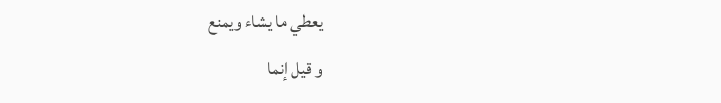يعطي ما يشاء ويمنع
و قيل إنما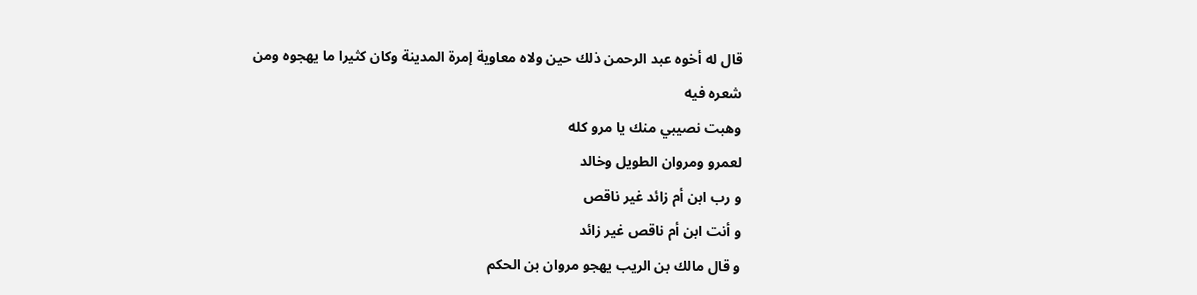قال له أخوه عبد الرحمن ذلك حين ولاه معاوية إمرة المدينة وكان كثيرا ما يهجوه ومن شعره فيه
وهبت نصيبي منك يا مرو كله
لعمرو ومروان الطويل وخالد
و رب ابن أم زائد غير ناقص
و أنت ابن أم ناقص غير زائد
و قال مالك بن الريب يهجو مروان بن الحكم